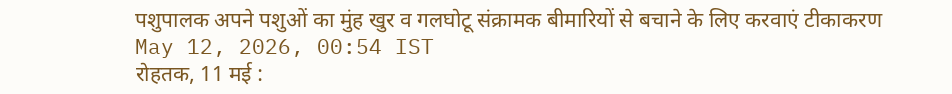पशुपालक अपने पशुओं का मुंह खुर व गलघोटू संक्रामक बीमारियों से बचाने के लिए करवाएं टीकाकरण
May 12, 2026, 00:54 IST
रोहतक, 11 मई :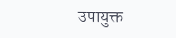उपायुक्त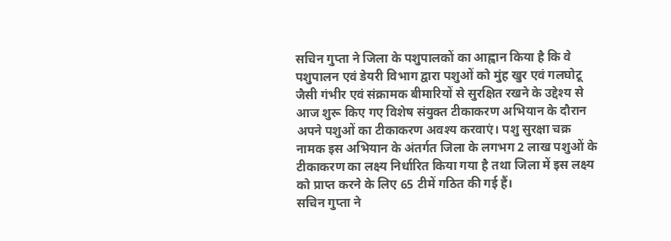सचिन गुप्ता ने जिला के पशुपालकों का आह्वान किया है कि वे पशुपालन एवं डेयरी विभाग द्वारा पशुओं को मुंह खुर एवं गलघोटू जैसी गंभीर एवं संक्रामक बीमारियों से सुरक्षित रखने के उद्देश्य से आज शुरू किए गए विशेष संयुक्त टीकाकरण अभियान के दौरान अपने पशुओं का टीकाकरण अवश्य करवाएं। पशु सुरक्षा चक्र नामक इस अभियान के अंतर्गत जिला के लगभग 2 लाख पशुओं के टीकाकरण का लक्ष्य निर्धारित किया गया है तथा जिला में इस लक्ष्य को प्राप्त करने के लिए 65 टीमें गठित की गई हैं।
सचिन गुप्ता ने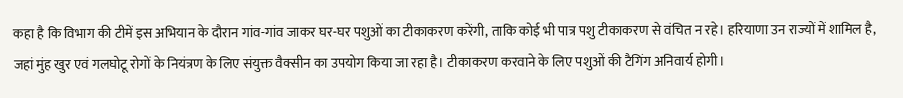कहा है कि विभाग की टीमें इस अभियान के दौरान गांव-गांव जाकर घर-घर पशुओं का टीकाकरण करेंगी, ताकि कोई भी पात्र पशु टीकाकरण से वंचित न रहे। हरियाणा उन राज्यों में शामिल है, जहां मुंह खुर एवं गलघोटू रोगों के नियंत्रण के लिए संयुक्त वैक्सीन का उपयोग किया जा रहा है। टीकाकरण करवाने के लिए पशुओं की टैगिंग अनिवार्य होगी।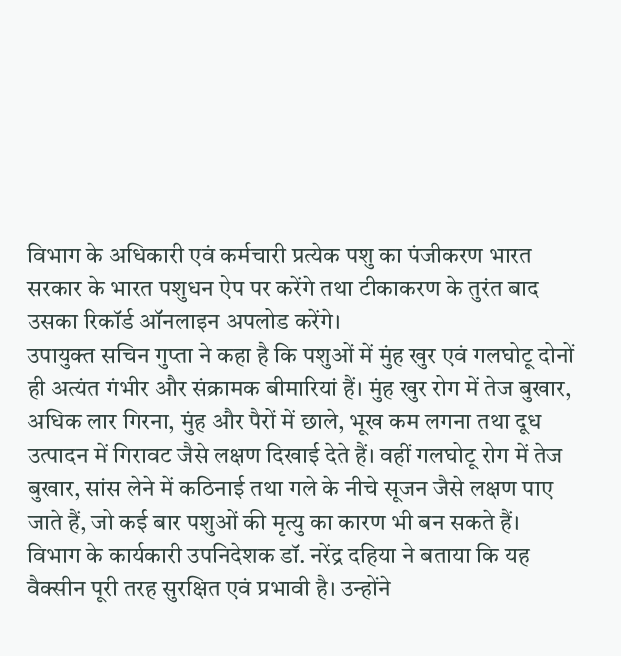विभाग के अधिकारी एवं कर्मचारी प्रत्येक पशु का पंजीकरण भारत सरकार के भारत पशुधन ऐप पर करेंगे तथा टीकाकरण के तुरंत बाद उसका रिकॉर्ड ऑनलाइन अपलोड करेंगे।
उपायुक्त सचिन गुप्ता ने कहा है कि पशुओं में मुंह खुर एवं गलघोटू दोनों ही अत्यंत गंभीर और संक्रामक बीमारियां हैं। मुंह खुर रोग में तेज बुखार, अधिक लार गिरना, मुंह और पैरों में छाले, भूख कम लगना तथा दूध उत्पादन में गिरावट जैसे लक्षण दिखाई देते हैं। वहीं गलघोटू रोग में तेज बुखार, सांस लेने में कठिनाई तथा गले के नीचे सूजन जैसे लक्षण पाए जाते हैं, जो कई बार पशुओं की मृत्यु का कारण भी बन सकते हैं।
विभाग के कार्यकारी उपनिदेशक डॉ. नरेंद्र दहिया ने बताया कि यह वैक्सीन पूरी तरह सुरक्षित एवं प्रभावी है। उन्होंने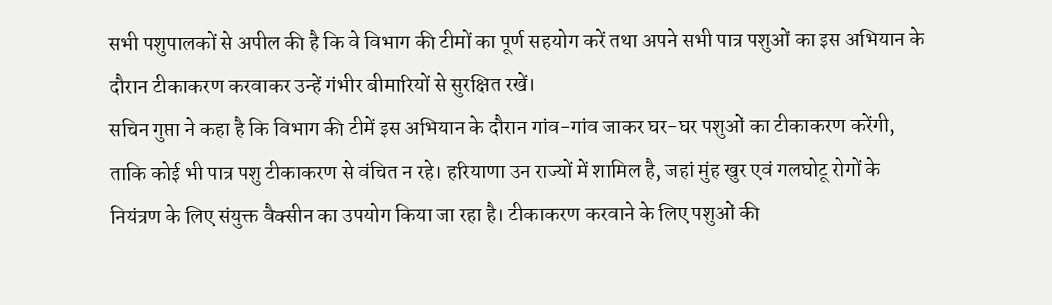सभी पशुपालकों से अपील की है कि वे विभाग की टीमों का पूर्ण सहयोग करें तथा अपने सभी पात्र पशुओं का इस अभियान के दौरान टीकाकरण करवाकर उन्हें गंभीर बीमारियों से सुरक्षित रखें।
सचिन गुप्ता ने कहा है कि विभाग की टीमें इस अभियान के दौरान गांव-गांव जाकर घर-घर पशुओं का टीकाकरण करेंगी, ताकि कोई भी पात्र पशु टीकाकरण से वंचित न रहे। हरियाणा उन राज्यों में शामिल है, जहां मुंह खुर एवं गलघोटू रोगों के नियंत्रण के लिए संयुक्त वैक्सीन का उपयोग किया जा रहा है। टीकाकरण करवाने के लिए पशुओं की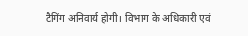टैगिंग अनिवार्य होगी। विभाग के अधिकारी एवं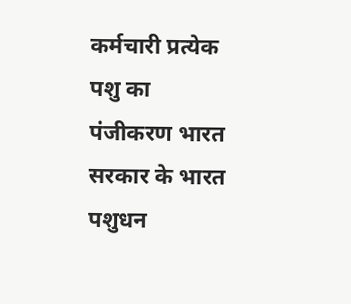कर्मचारी प्रत्येक पशु का पंजीकरण भारत सरकार के भारत पशुधन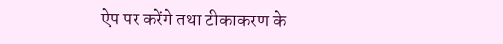ऐप पर करेंगे तथा टीकाकरण के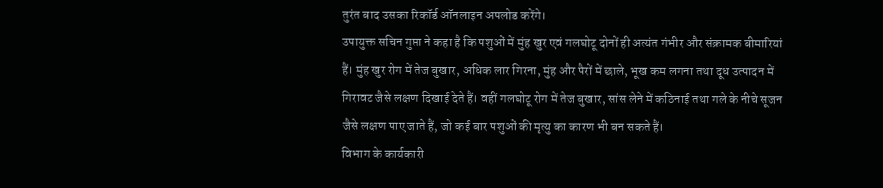तुरंत बाद उसका रिकॉर्ड ऑनलाइन अपलोड करेंगे।
उपायुक्त सचिन गुप्ता ने कहा है कि पशुओं में मुंह खुर एवं गलघोटू दोनों ही अत्यंत गंभीर और संक्रामक बीमारियां हैं। मुंह खुर रोग में तेज बुखार, अधिक लार गिरना, मुंह और पैरों में छाले, भूख कम लगना तथा दूध उत्पादन में गिरावट जैसे लक्षण दिखाई देते हैं। वहीं गलघोटू रोग में तेज बुखार, सांस लेने में कठिनाई तथा गले के नीचे सूजन जैसे लक्षण पाए जाते हैं, जो कई बार पशुओं की मृत्यु का कारण भी बन सकते हैं।
विभाग के कार्यकारी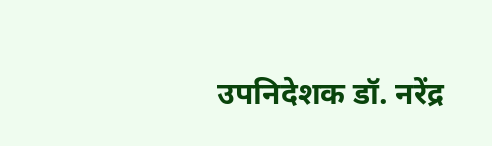उपनिदेशक डॉ. नरेंद्र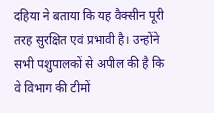दहिया ने बताया कि यह वैक्सीन पूरी तरह सुरक्षित एवं प्रभावी है। उन्होंने सभी पशुपालकों से अपील की है कि वे विभाग की टीमों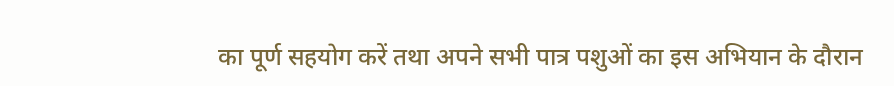का पूर्ण सहयोग करें तथा अपने सभी पात्र पशुओं का इस अभियान के दौरान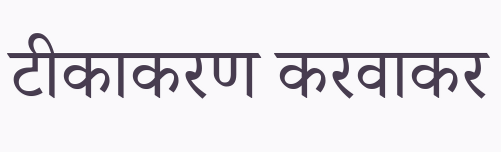टीकाकरण करवाकर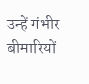उन्हें गंभीर बीमारियों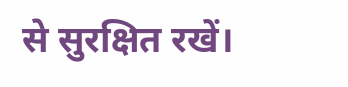से सुरक्षित रखें।